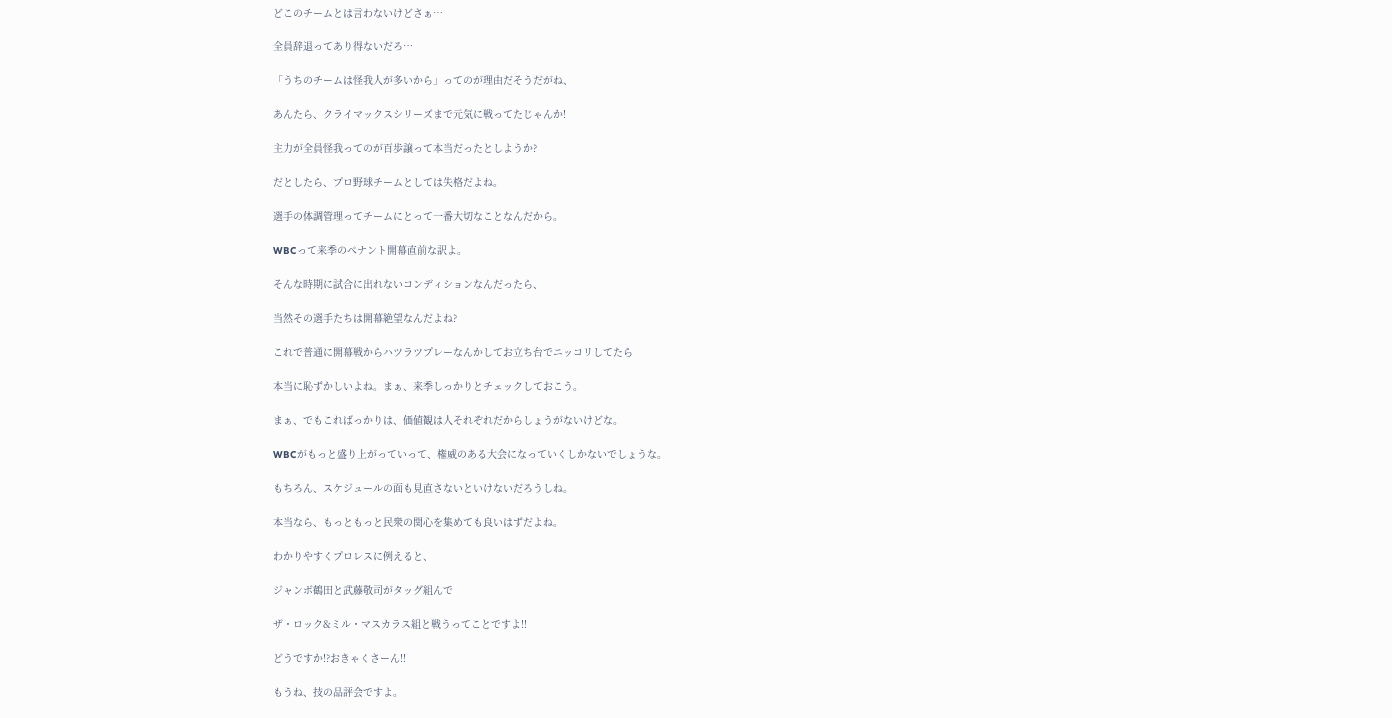どこのチームとは言わないけどさぁ…

全員辞退ってあり得ないだろ…

「うちのチームは怪我人が多いから」ってのが理由だそうだがね、

あんたら、クライマックスシリーズまで元気に戦ってたじゃんか!

主力が全員怪我ってのが百歩譲って本当だったとしようか?

だとしたら、プロ野球チームとしては失格だよね。

選手の体調管理ってチームにとって一番大切なことなんだから。

WBCって来季のペナント開幕直前な訳よ。

そんな時期に試合に出れないコンディションなんだったら、

当然その選手たちは開幕絶望なんだよね?

これで普通に開幕戦からハツラツプレーなんかしてお立ち台でニッコリしてたら

本当に恥ずかしいよね。まぁ、来季しっかりとチェックしておこう。

まぁ、でもこればっかりは、価値観は人それぞれだからしょうがないけどな。

WBCがもっと盛り上がっていって、権威のある大会になっていくしかないでしょうな。

もちろん、スケジュールの面も見直さないといけないだろうしね。

本当なら、もっともっと民衆の関心を集めても良いはずだよね。

わかりやすくプロレスに例えると、

ジャンボ鶴田と武藤敬司がタッグ組んで

ザ・ロック&ミル・マスカラス組と戦うってことですよ!!

どうですか!?おきゃくさーん!!

もうね、技の品評会ですよ。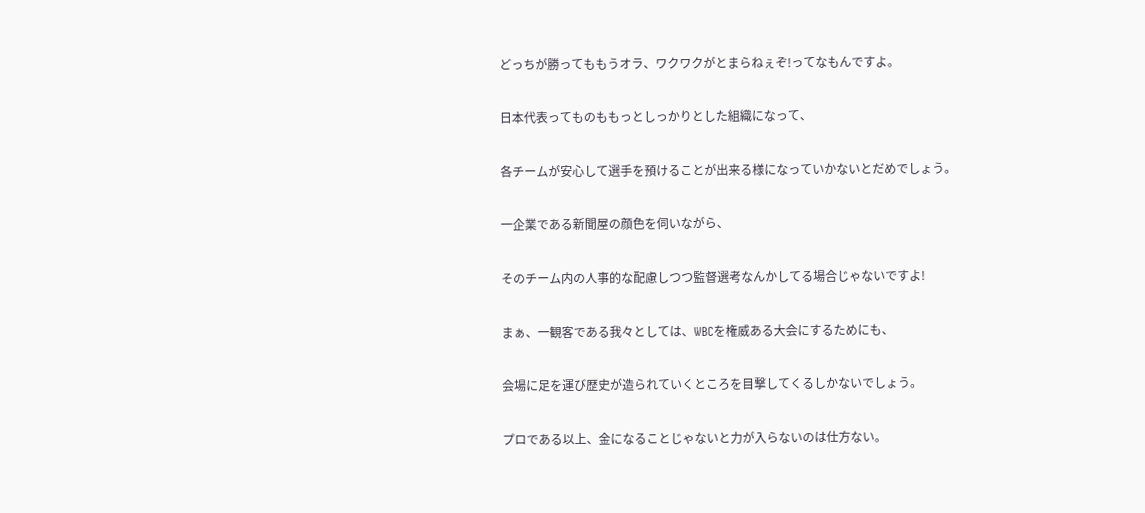どっちが勝ってももうオラ、ワクワクがとまらねぇぞ!ってなもんですよ。

日本代表ってものももっとしっかりとした組織になって、

各チームが安心して選手を預けることが出来る様になっていかないとだめでしょう。

一企業である新聞屋の顔色を伺いながら、

そのチーム内の人事的な配慮しつつ監督選考なんかしてる場合じゃないですよ!

まぁ、一観客である我々としては、WBCを権威ある大会にするためにも、

会場に足を運び歴史が造られていくところを目撃してくるしかないでしょう。

プロである以上、金になることじゃないと力が入らないのは仕方ない。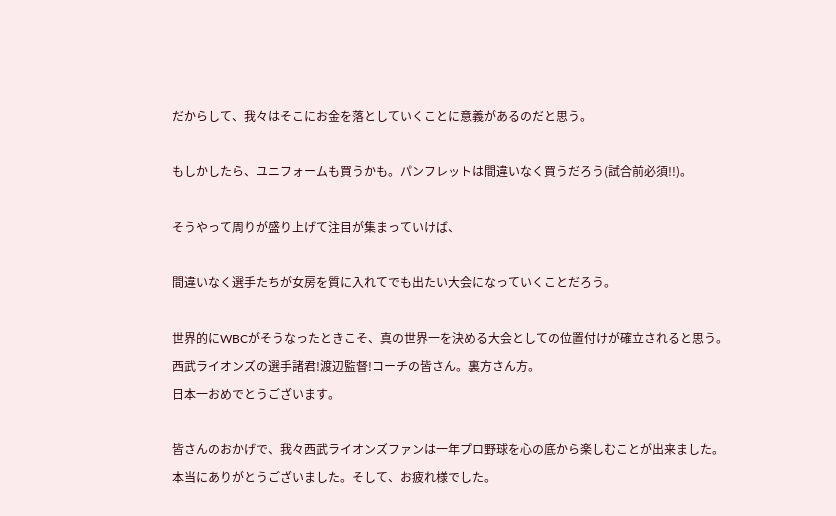だからして、我々はそこにお金を落としていくことに意義があるのだと思う。

もしかしたら、ユニフォームも買うかも。パンフレットは間違いなく買うだろう(試合前必須!!)。

そうやって周りが盛り上げて注目が集まっていけば、

間違いなく選手たちが女房を質に入れてでも出たい大会になっていくことだろう。

世界的にWBCがそうなったときこそ、真の世界一を決める大会としての位置付けが確立されると思う。
西武ライオンズの選手諸君!渡辺監督!コーチの皆さん。裏方さん方。
日本一おめでとうございます。

皆さんのおかげで、我々西武ライオンズファンは一年プロ野球を心の底から楽しむことが出来ました。
本当にありがとうございました。そして、お疲れ様でした。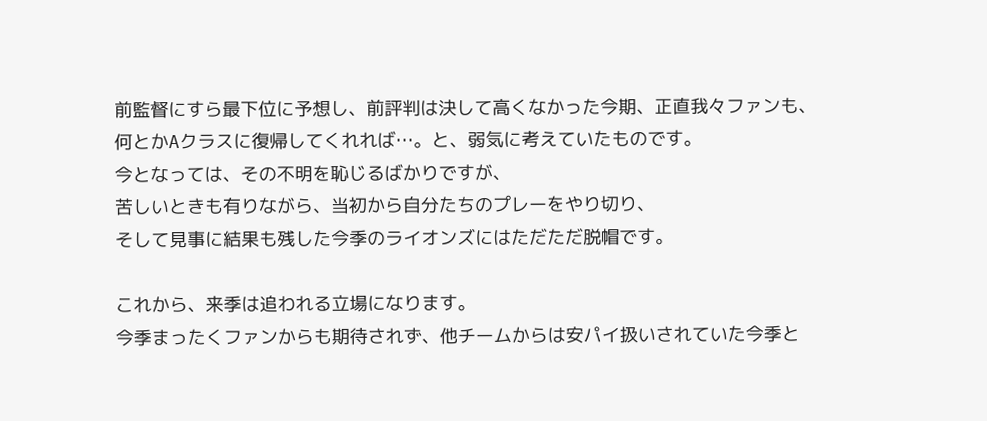前監督にすら最下位に予想し、前評判は決して高くなかった今期、正直我々ファンも、
何とかAクラスに復帰してくれれば…。と、弱気に考えていたものです。
今となっては、その不明を恥じるばかりですが、
苦しいときも有りながら、当初から自分たちのプレーをやり切り、
そして見事に結果も残した今季のライオンズにはただただ脱帽です。

これから、来季は追われる立場になります。
今季まったくファンからも期待されず、他チームからは安パイ扱いされていた今季と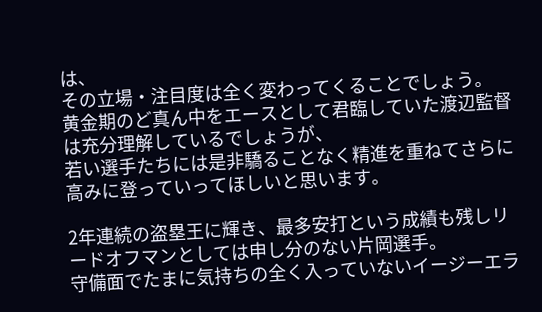は、
その立場・注目度は全く変わってくることでしょう。
黄金期のど真ん中をエースとして君臨していた渡辺監督は充分理解しているでしょうが、
若い選手たちには是非驕ることなく精進を重ねてさらに高みに登っていってほしいと思います。

2年連続の盗塁王に輝き、最多安打という成績も残しリードオフマンとしては申し分のない片岡選手。
守備面でたまに気持ちの全く入っていないイージーエラ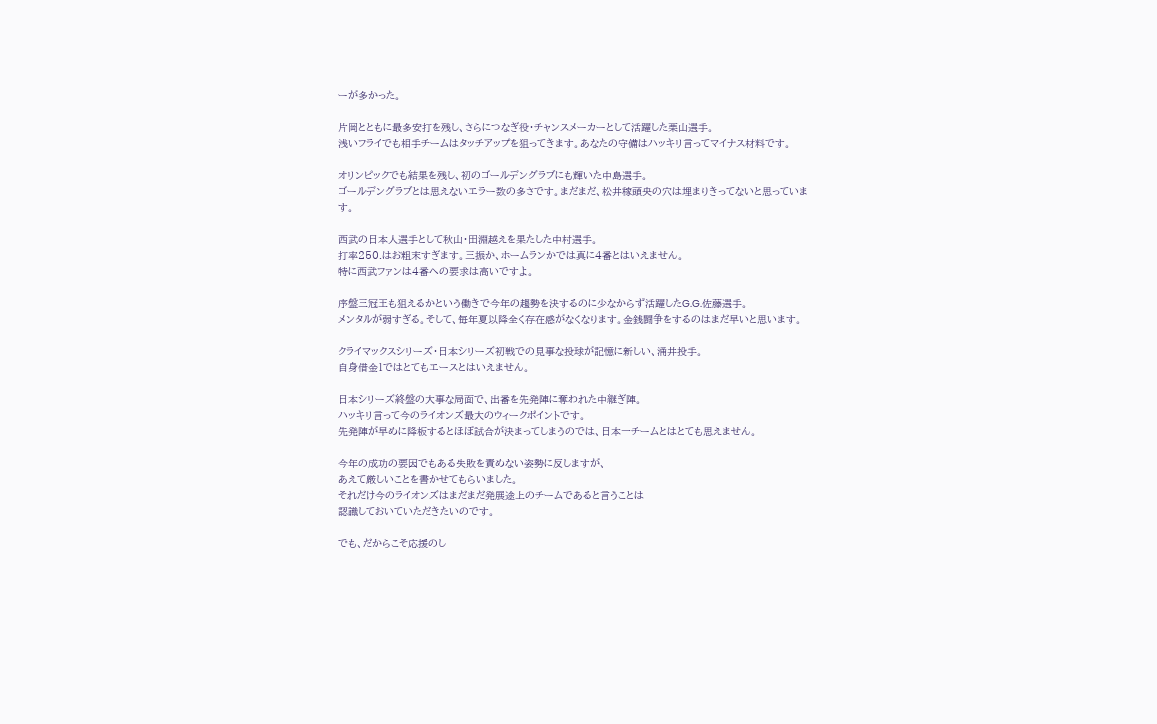ーが多かった。

片岡とともに最多安打を残し、さらにつなぎ役・チャンスメーカーとして活躍した栗山選手。
浅いフライでも相手チームはタッチアップを狙ってきます。あなたの守備はハッキリ言ってマイナス材料です。

オリンピックでも結果を残し、初のゴールデングラブにも輝いた中島選手。
ゴールデングラブとは思えないエラー数の多さです。まだまだ、松井稼頭央の穴は埋まりきってないと思っています。

西武の日本人選手として秋山・田淵越えを果たした中村選手。
打率250.はお粗末すぎます。三振か、ホームランかでは真に4番とはいえません。
特に西武ファンは4番への要求は高いですよ。

序盤三冠王も狙えるかという働きで今年の趨勢を決するのに少なからず活躍したG.G.佐藤選手。
メンタルが弱すぎる。そして、毎年夏以降全く存在感がなくなります。金銭闘争をするのはまだ早いと思います。

クライマックスシリーズ・日本シリーズ初戦での見事な投球が記憶に新しい、涌井投手。
自身借金1ではとてもエースとはいえません。

日本シリーズ終盤の大事な局面で、出番を先発陣に奪われた中継ぎ陣。
ハッキリ言って今のライオンズ最大のウィークポイントです。
先発陣が早めに降板するとほぼ試合が決まってしまうのでは、日本一チームとはとても思えません。

今年の成功の要因でもある失敗を責めない姿勢に反しますが、
あえて厳しいことを書かせてもらいました。
それだけ今のライオンズはまだまだ発展途上のチームであると言うことは
認識しておいていただきたいのです。

でも、だからこそ応援のし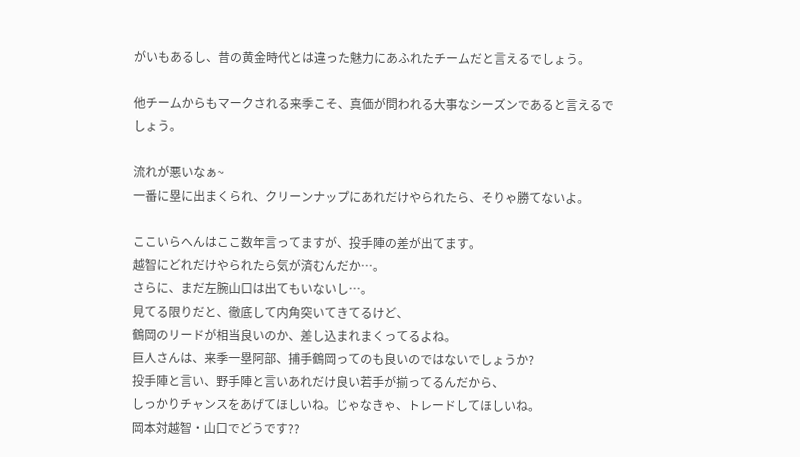がいもあるし、昔の黄金時代とは違った魅力にあふれたチームだと言えるでしょう。

他チームからもマークされる来季こそ、真価が問われる大事なシーズンであると言えるでしょう。

流れが悪いなぁ~
一番に塁に出まくられ、クリーンナップにあれだけやられたら、そりゃ勝てないよ。

ここいらへんはここ数年言ってますが、投手陣の差が出てます。
越智にどれだけやられたら気が済むんだか…。
さらに、まだ左腕山口は出てもいないし…。
見てる限りだと、徹底して内角突いてきてるけど、
鶴岡のリードが相当良いのか、差し込まれまくってるよね。
巨人さんは、来季一塁阿部、捕手鶴岡ってのも良いのではないでしょうか?
投手陣と言い、野手陣と言いあれだけ良い若手が揃ってるんだから、
しっかりチャンスをあげてほしいね。じゃなきゃ、トレードしてほしいね。
岡本対越智・山口でどうです??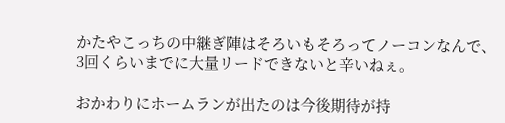かたやこっちの中継ぎ陣はそろいもそろってノーコンなんで、
3回くらいまでに大量リードできないと辛いねぇ。

おかわりにホームランが出たのは今後期待が持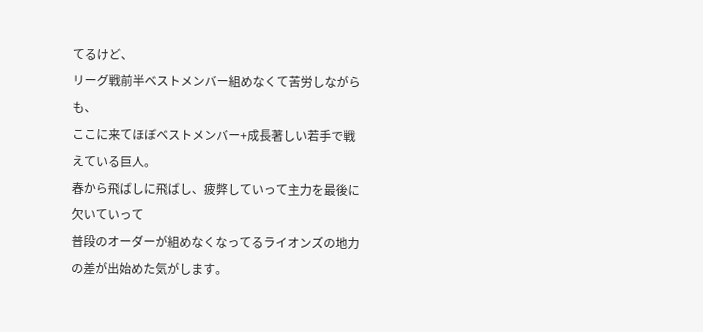てるけど、
リーグ戦前半ベストメンバー組めなくて苦労しながらも、
ここに来てほぼベストメンバー+成長著しい若手で戦えている巨人。
春から飛ばしに飛ばし、疲弊していって主力を最後に欠いていって
普段のオーダーが組めなくなってるライオンズの地力の差が出始めた気がします。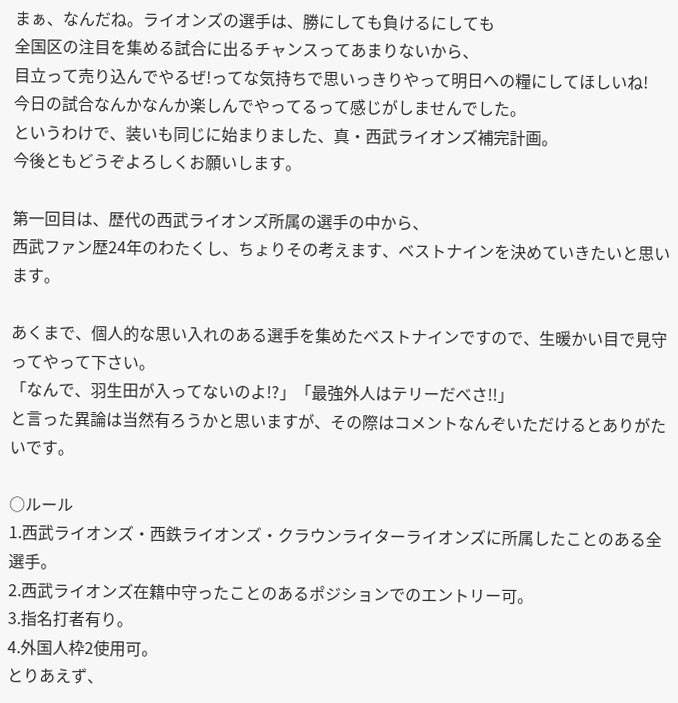まぁ、なんだね。ライオンズの選手は、勝にしても負けるにしても
全国区の注目を集める試合に出るチャンスってあまりないから、
目立って売り込んでやるぜ!ってな気持ちで思いっきりやって明日への糧にしてほしいね!
今日の試合なんかなんか楽しんでやってるって感じがしませんでした。
というわけで、装いも同じに始まりました、真・西武ライオンズ補完計画。
今後ともどうぞよろしくお願いします。

第一回目は、歴代の西武ライオンズ所属の選手の中から、
西武ファン歴24年のわたくし、ちょりその考えます、ベストナインを決めていきたいと思います。

あくまで、個人的な思い入れのある選手を集めたベストナインですので、生暖かい目で見守ってやって下さい。
「なんで、羽生田が入ってないのよ!?」「最強外人はテリーだべさ!!」
と言った異論は当然有ろうかと思いますが、その際はコメントなんぞいただけるとありがたいです。

○ルール
1.西武ライオンズ・西鉄ライオンズ・クラウンライターライオンズに所属したことのある全選手。
2.西武ライオンズ在籍中守ったことのあるポジションでのエントリー可。
3.指名打者有り。
4.外国人枠2使用可。
とりあえず、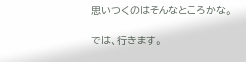思いつくのはそんなところかな。

では、行きます。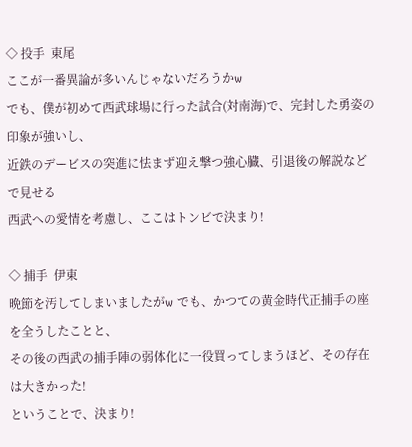◇ 投手  東尾
ここが一番異論が多いんじゃないだろうかw
でも、僕が初めて西武球場に行った試合(対南海)で、完封した勇姿の印象が強いし、
近鉄のデービスの突進に怯まず迎え撃つ強心臓、引退後の解説などで見せる
西武への愛情を考慮し、ここはトンビで決まり!

◇ 捕手  伊東
晩節を汚してしまいましたがw でも、かつての黄金時代正捕手の座を全うしたことと、
その後の西武の捕手陣の弱体化に一役買ってしまうほど、その存在は大きかった!
ということで、決まり!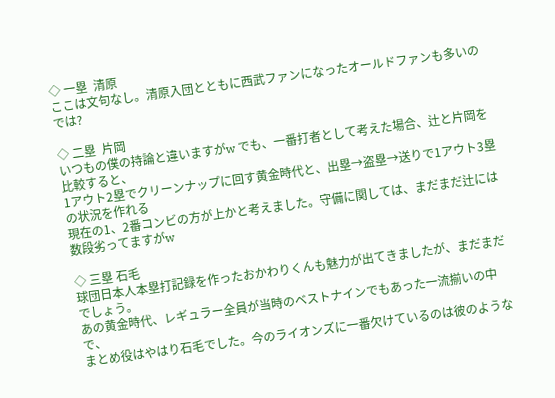◇ 一塁  清原
ここは文句なし。清原入団とともに西武ファンになったオールドファンも多いのでは?

◇ 二塁  片岡
いつもの僕の持論と違いますがw でも、一番打者として考えた場合、辻と片岡を比較すると、
1アウト2塁でクリーンナップに回す黄金時代と、出塁→盗塁→送りで1アウト3塁の状況を作れる
現在の1、2番コンビの方が上かと考えました。守備に関しては、まだまだ辻には数段劣ってますがw

◇ 三塁 石毛
球団日本人本塁打記録を作ったおかわりくんも魅力が出てきましたが、まだまだでしょう。
あの黄金時代、レギュラー全員が当時のベストナインでもあった一流揃いの中で、
まとめ役はやはり石毛でした。今のライオンズに一番欠けているのは彼のような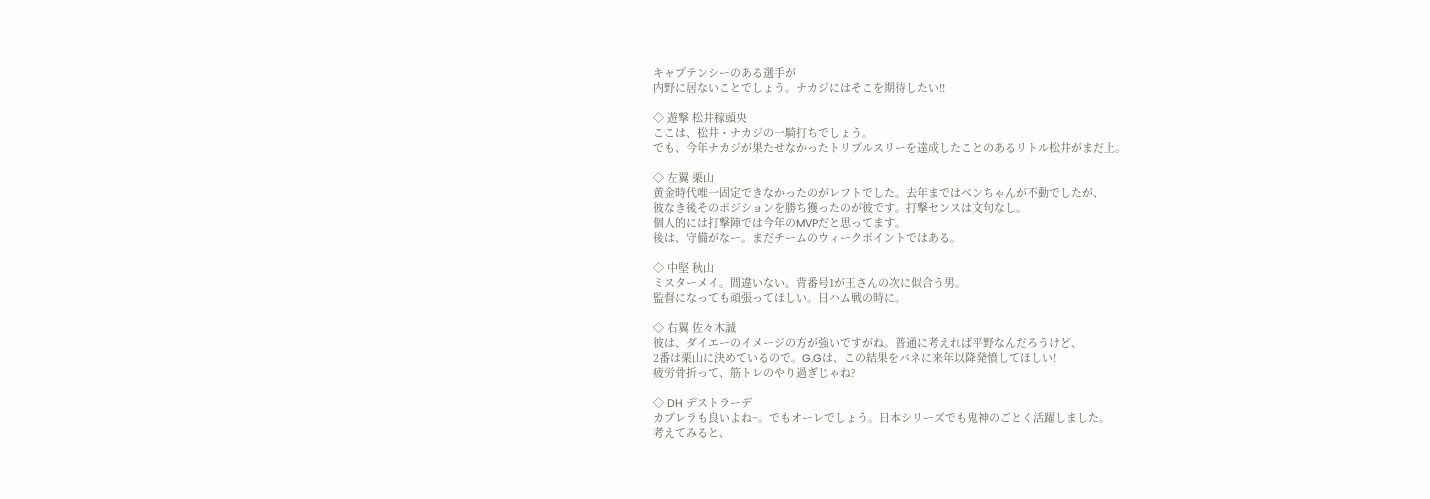キャプテンシーのある選手が
内野に居ないことでしょう。ナカジにはそこを期待したい!!

◇ 遊撃 松井稼頭央
ここは、松井・ナカジの一騎打ちでしょう。
でも、今年ナカジが果たせなかったトリプルスリーを達成したことのあるリトル松井がまだ上。

◇ 左翼 栗山
黄金時代唯一固定できなかったのがレフトでした。去年まではベンちゃんが不動でしたが、
彼なき後そのポジションを勝ち獲ったのが彼です。打撃センスは文句なし。
個人的には打撃陣では今年のMVPだと思ってます。
後は、守備がなー。まだチームのウィークポイントではある。

◇ 中堅 秋山
ミスターメイ。間違いない。背番号1が王さんの次に似合う男。
監督になっても頑張ってほしい。日ハム戦の時に。

◇ 右翼 佐々木誠
彼は、ダイエーのイメージの方が強いですがね。普通に考えれば平野なんだろうけど、
2番は栗山に決めているので。G.Gは、この結果をバネに来年以降発憤してほしい!
疲労骨折って、筋トレのやり過ぎじゃね?

◇ DH デストラーデ
カブレラも良いよね~。でもオーレでしょう。日本シリーズでも鬼神のごとく活躍しました。
考えてみると、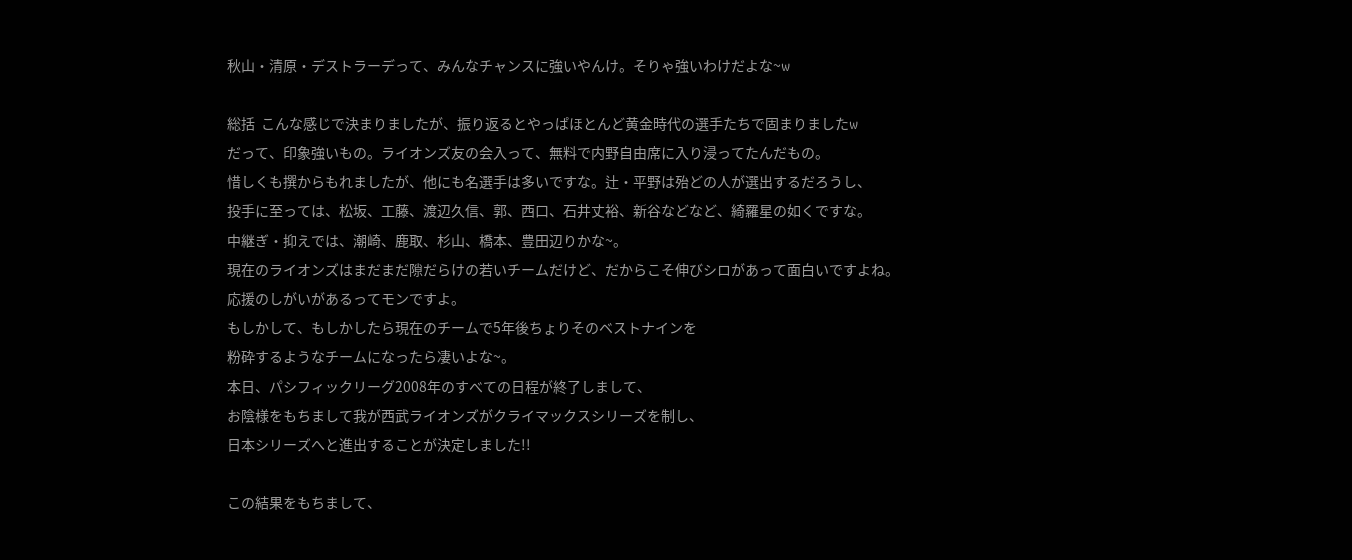秋山・清原・デストラーデって、みんなチャンスに強いやんけ。そりゃ強いわけだよな~w

総括  こんな感じで決まりましたが、振り返るとやっぱほとんど黄金時代の選手たちで固まりましたw
だって、印象強いもの。ライオンズ友の会入って、無料で内野自由席に入り浸ってたんだもの。
惜しくも撰からもれましたが、他にも名選手は多いですな。辻・平野は殆どの人が選出するだろうし、
投手に至っては、松坂、工藤、渡辺久信、郭、西口、石井丈裕、新谷などなど、綺羅星の如くですな。
中継ぎ・抑えでは、潮崎、鹿取、杉山、橋本、豊田辺りかな~。
現在のライオンズはまだまだ隙だらけの若いチームだけど、だからこそ伸びシロがあって面白いですよね。
応援のしがいがあるってモンですよ。
もしかして、もしかしたら現在のチームで5年後ちょりそのベストナインを
粉砕するようなチームになったら凄いよな~。
本日、パシフィックリーグ2008年のすべての日程が終了しまして、
お陰様をもちまして我が西武ライオンズがクライマックスシリーズを制し、
日本シリーズへと進出することが決定しました!!

この結果をもちまして、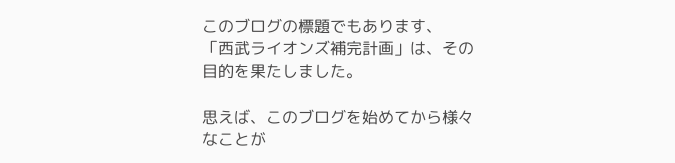このブログの標題でもあります、
「西武ライオンズ補完計画」は、その目的を果たしました。

思えば、このブログを始めてから様々なことが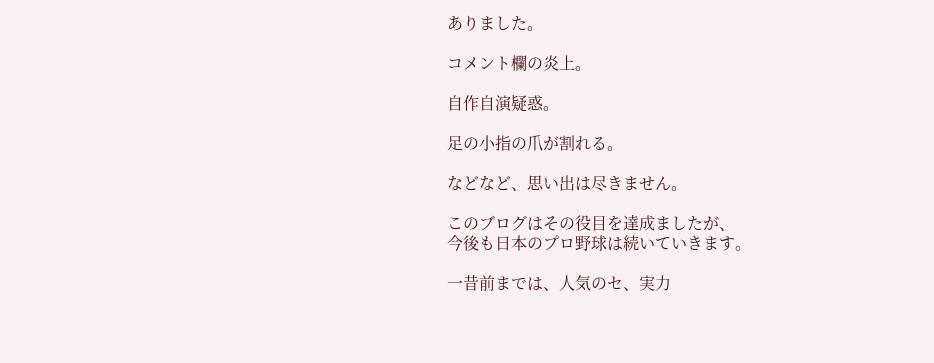ありました。

コメント欄の炎上。

自作自演疑惑。

足の小指の爪が割れる。

などなど、思い出は尽きません。

このブログはその役目を達成ましたが、
今後も日本のプロ野球は続いていきます。

一昔前までは、人気のセ、実力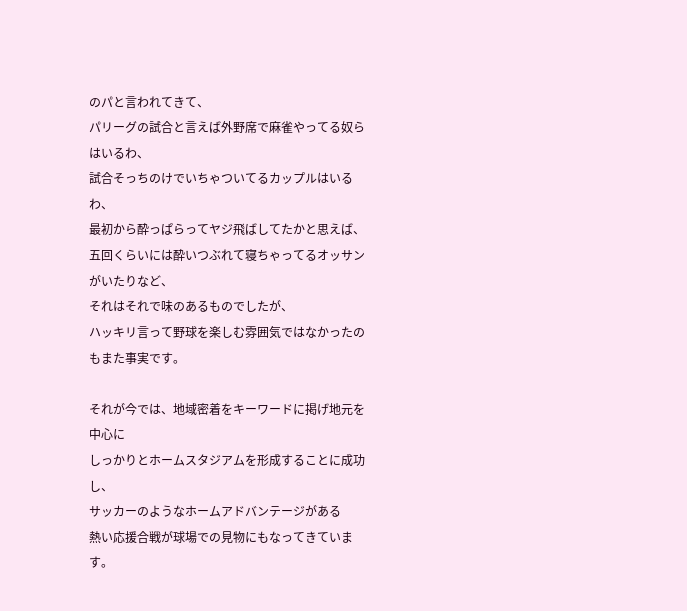のパと言われてきて、
パリーグの試合と言えば外野席で麻雀やってる奴らはいるわ、
試合そっちのけでいちゃついてるカップルはいるわ、
最初から酔っぱらってヤジ飛ばしてたかと思えば、
五回くらいには酔いつぶれて寝ちゃってるオッサンがいたりなど、
それはそれで味のあるものでしたが、
ハッキリ言って野球を楽しむ雰囲気ではなかったのもまた事実です。

それが今では、地域密着をキーワードに掲げ地元を中心に
しっかりとホームスタジアムを形成することに成功し、
サッカーのようなホームアドバンテージがある
熱い応援合戦が球場での見物にもなってきています。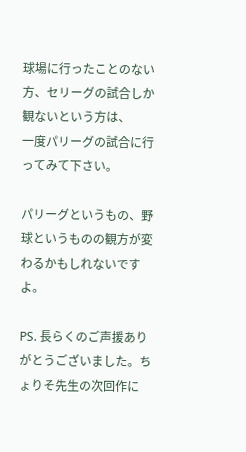球場に行ったことのない方、セリーグの試合しか観ないという方は、
一度パリーグの試合に行ってみて下さい。

パリーグというもの、野球というものの観方が変わるかもしれないですよ。

PS. 長らくのご声援ありがとうございました。ちょりそ先生の次回作に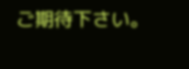ご期待下さい。